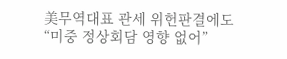美무역대표 관세 위헌판결에도 “미중 정상회담 영향 없어”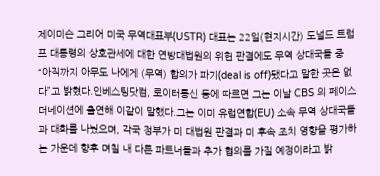제이미슨 그리어 미국 무역대표부(USTR) 대표는 22일(현지시간) 도널드 트럼프 대통령의 상호관세에 대한 연방대법원의 위헌 판결에도 무역 상대국들 중 “아직까지 아무도 나에게 (무역) 합의가 파기(deal is off)됐다고 말한 곳은 없다”고 밝혔다.인베스팅닷컴, 로이터통신 등에 따르면 그는 이날 CBS 의 페이스더네이션에 출연해 이같이 말했다.그는 이미 유럽연합(EU) 소속 무역 상대국들과 대화를 나눴으며, 각국 정부가 미 대법원 판결과 미 후속 조치 영향을 평가하는 가운데 향후 며칠 내 다른 파트너들과 추가 협의를 가질 예정이라고 밝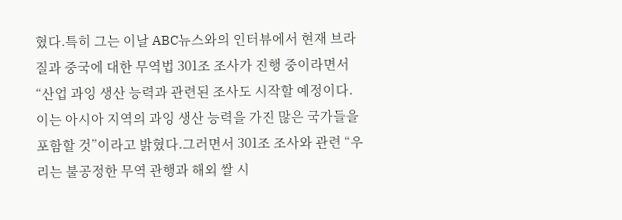혔다.특히 그는 이날 ABC뉴스와의 인터뷰에서 현재 브라질과 중국에 대한 무역법 301조 조사가 진행 중이라면서 “산업 과잉 생산 능력과 관련된 조사도 시작할 예정이다. 이는 아시아 지역의 과잉 생산 능력을 가진 많은 국가들을 포함할 것”이라고 밝혔다.그러면서 301조 조사와 관련 “우리는 불공정한 무역 관행과 해외 쌀 시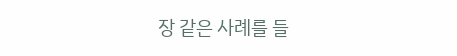장 같은 사례를 들